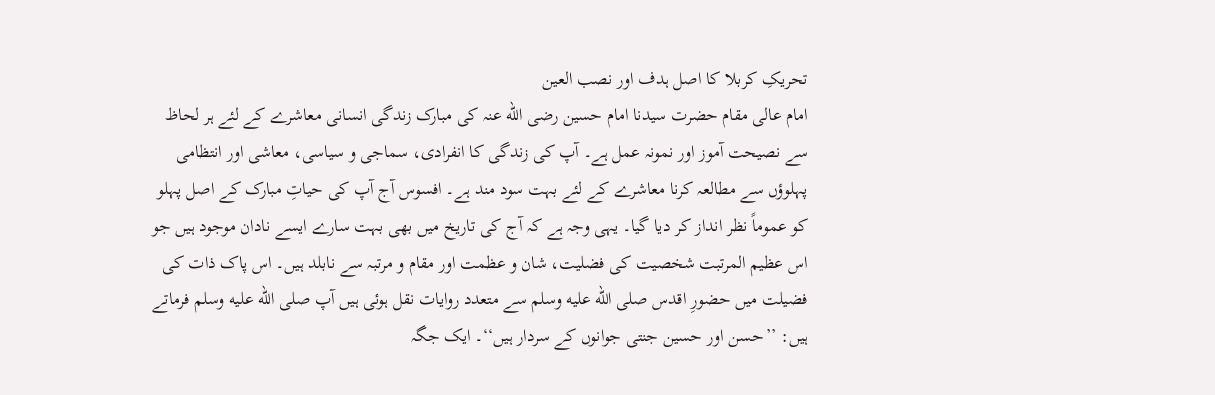تحریکِ کربلا کا اصل ہدف اور نصب العین
امام عالی مقام حضرت سیدنا امام حسین رضی الله عنہ کی مبارک زندگی انسانی معاشرے کے لئے ہر لحاظ سے نصیحت آموز اور نمونہ عمل ہے۔ آپ کی زندگی کا انفرادی، سماجی و سیاسی، معاشی اور انتظامی پہلوؤں سے مطالعہ کرنا معاشرے کے لئے بہت سود مند ہے۔ افسوس آج آپ کی حیاتِ مبارک کے اصل پہلو کو عموماً نظر انداز کر دیا گیا۔ یہی وجہ ہے کہ آج کی تاریخ میں بھی بہت سارے ایسے نادان موجود ہیں جو اس عظیم المرتبت شخصیت کی فضلیت، شان و عظمت اور مقام و مرتبہ سے نابلد ہیں۔ اس پاک ذات کی فضیلت میں حضورِ اقدس صلى الله عليه وسلم سے متعدد روایات نقل ہوئی ہیں آپ صلى الله عليه وسلم فرماتے ہیں: ’’حسن اور حسین جنتی جوانوں کے سردار ہیں‘‘۔ ایک جگہ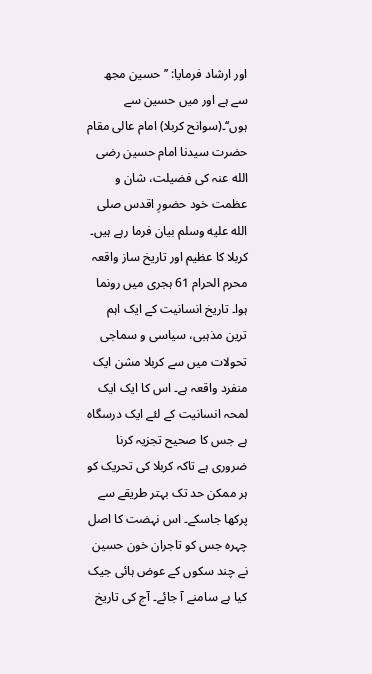اور ارشاد فرمایا: ’’حسین مجھ سے ہے اور میں حسین سے ہوں‘‘۔(سوانح کربلا) امام عالی مقام حضرت سیدنا امام حسین رضی الله عنہ کی فضیلت، شان و عظمت خود حضورِ اقدس صلى الله عليه وسلم بیان فرما رہے ہیں۔
کربلا کا عظیم اور تاریخ ساز واقعہ محرم الحرام 61 ہجری میں رونما ہوا۔ تاریخ انسانیت کے ایک اہم ترین مذہبی، سیاسی و سماجی تحولات میں سے کربلا مشن ایک منفرد واقعہ ہے۔ اس کا ایک ایک لمحہ انسانیت کے لئے ایک درسگاہ ہے جس کا صحیح تجزیہ کرنا ضروری ہے تاکہ کربلا کی تحریک کو ہر ممکن حد تک بہتر طریقے سے پرکھا جاسکے۔ اس نہضت کا اصل چہرہ جس کو تاجران خون حسین نے چند سکوں کے عوض ہائی جیک کیا ہے سامنے آ جائے۔ آج کی تاریخ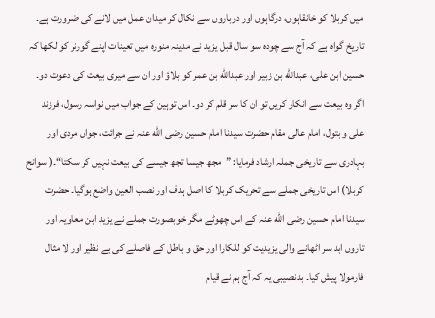میں کربلا کو خانقاہوں، درگاہوں اور درباروں سے نکال کر میدان عمل میں لانے کی ضرورت ہے۔
تاریخ گواہ ہے کہ آج سے چودہ سو سال قبل یزید نے مدینہ منورہ میں تعینات اپنے گورنر کو لکھا کہ حسین ابن علی، عبدالله بن زبیر اور عبدالله بن عمر کو بلاؤ اور ان سے میری بیعت کی دعوت دو۔ اگر وہ بیعت سے انکار کریں تو ان کا سر قلم کر دو۔ اس توہین کے جواب میں نواسہ رسول، فرزند علی و بتول، امام عالی مقام حضرت سیدنا امام حسین رضی الله عنہ نے جرائت، جواں مردی اور بہادری سے تاریخی جملہ ارشاد فرمایا: ”مجھ جیسا تجھ جیسے کی بیعت نہیں کر سکتا“۔( سوانح کربلا) اس تاریخی جملے سے تحریک کربلا کا اصل ہدف اور نصب العین واضع ہوگیا۔ حضرت سیدنا امام حسین رضی الله عنہ کے اس چھوٹے مگر خوبصورت جملے نے یزید ابن معاویہ اور تاروں ابد سر اٹھانے والی یزیدیت کو للکارا اور حق و باطل کے فاصلے کی بے نظیر اور لا مثال فارمولا پیش کیا۔ بدنصیبی یہ کہ آج ہم نے قیام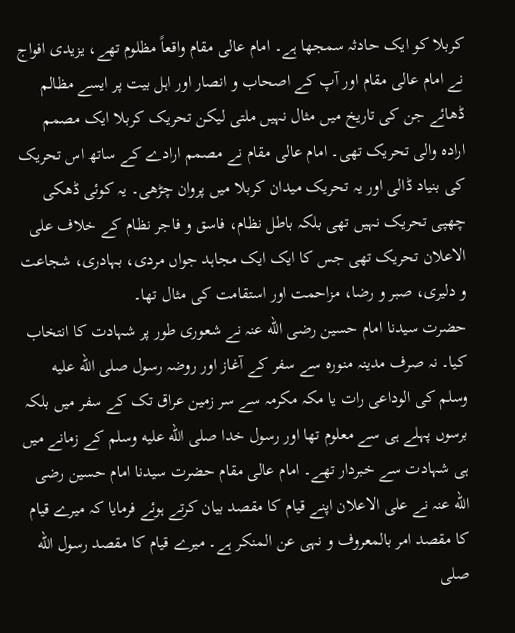کربلا کو ایک حادثہ سمجھا ہے۔ امام عالی مقام واقعاً مظلوم تھے، یزیدی افواج نے امام عالی مقام اور آپ کے اصحاب و انصار اور اہل بیت پر ایسے مظالم ڈھائے جن کی تاریخ میں مثال نہیں ملتی لیکن تحریک کربلا ایک مصمم ارادہ والی تحریک تھی۔ امام عالی مقام نے مصمم ارادے کے ساتھ اس تحریک کی بنیاد ڈالی اور یہ تحریک میدان کربلا میں پروان چڑھی۔ یہ کوئی ڈھکی چھپی تحریک نہیں تھی بلکہ باطل نظام، فاسق و فاجر نظام کے خلاف علی الاعلان تحریک تھی جس کا ایک ایک مجاہد جواں مردی، بہادری، شجاعت و دلیری، صبر و رضا، مزاحمت اور استقامت کی مثال تھا۔
حضرت سیدنا امام حسین رضی الله عنہ نے شعوری طور پر شہادت کا انتخاب کیا۔ نہ صرف مدینہ منورہ سے سفر کے آغاز اور روضہ رسول صلى الله عليه وسلم کی الوداعی رات یا مکہ مکرمہ سے سر زمین عراق تک کے سفر میں بلکہ برسوں پہلے ہی سے معلوم تھا اور رسول خدا صلى الله عليه وسلم کے زمانے میں ہی شہادت سے خبردار تھے۔ امام عالی مقام حضرت سیدنا امام حسین رضی الله عنہ نے علی الاعلان اپنے قیام کا مقصد بیان کرتے ہوئے فرمایا کہ میرے قیام کا مقصد امر بالمعروف و نہی عن المنکر ہے۔ میرے قیام کا مقصد رسول الله صلى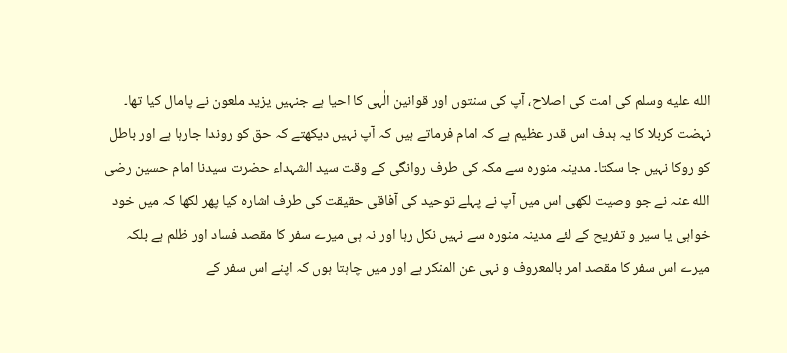الله عليه وسلم کی امت کی اصلاح، آپ کی سنتوں اور قوانین الٰہی کا احیا ہے جنہیں یزید ملعون نے پامال کیا تھا۔ نہضت کربلا کا یہ ہدف اس قدر عظیم ہے کہ امام فرماتے ہیں کہ آپ نہیں دیکھتے کہ حق کو روندا جارہا ہے اور باطل کو روکا نہیں جا سکتا۔ مدینہ منورہ سے مکہ کی طرف روانگی کے وقت سید الشہداء حضرت سیدنا امام حسین رضی الله عنہ نے جو وصیت لکھی اس میں آپ نے پہلے توحید کی آفاقی حقیقت کی طرف اشارہ کیا پھر لکھا کہ میں خود خواہی یا سیر و تفریح کے لئے مدینہ منورہ سے نہیں نکل رہا اور نہ ہی میرے سفر کا مقصد فساد اور ظلم ہے بلکہ میرے اس سفر کا مقصد امر بالمعروف و نہی عن المنکر ہے اور میں چاہتا ہوں کہ اپنے اس سفر کے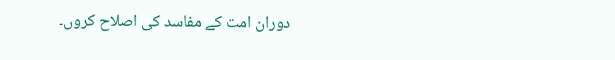دوران امت کے مفاسد کی اصلاح کروں۔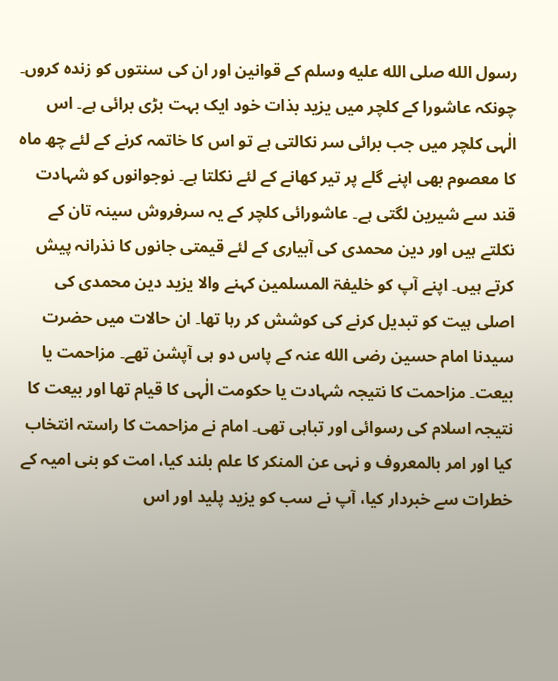رسول الله صلى الله عليه وسلم کے قوانین اور ان کی سنتوں کو زندہ کروں۔
چونکہ عاشورا کے کلچر میں یزید بذات خود ایک بہت بڑی برائی ہے۔ اس الٰہی کلچر میں جب برائی سر نکالتی ہے تو اس کا خاتمہ کرنے کے لئے چھ ماہ کا معصوم بھی اپنے گلے پر تیر کھانے کے لئے نکلتا ہے۔ نوجوانوں کو شہادت قند سے شیرین لگتی ہے۔ عاشورائی کلچر کے یہ سرفروش سینہ تان کے نکلتے ہیں اور دین محمدی کی آبیاری کے لئے قیمتی جانوں کا نذرانہ پیش کرتے ہیں۔ اپنے آپ کو خلیفۃ المسلمین کہنے والا یزید دین محمدی کی اصلی ہیت کو تبدیل کرنے کی کوشش کر رہا تھا۔ ان حالات میں حضرت سیدنا امام حسین رضی الله عنہ کے پاس دو ہی آپشن تھے۔ مزاحمت یا بیعت۔ مزاحمت کا نتیجہ شہادت یا حکومت الٰہی کا قیام تھا اور بیعت کا نتیجہ اسلام کی رسوائی اور تباہی تھی۔ امام نے مزاحمت کا راستہ انتخاب کیا اور امر بالمعروف و نہی عن المنکر کا علم بلند کیا، امت کو بنی امیہ کے خطرات سے خبردار کیا، آپ نے سب کو یزید پلید اور اس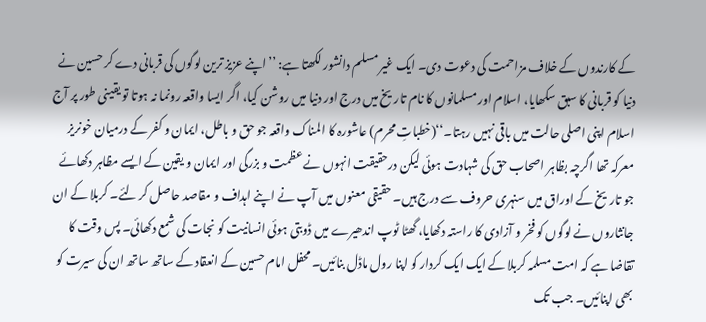کے کارندوں کے خلاف مزاحمت کی دعوت دی۔ ایک غیر مسلم دانشور لکھتا ہے: ’’اپنے عزیز ترین لوگوں کی قربانی دے کر حسین نے دنیا کو قربانی کا سبق سکھایا، اسلام اور مسلمانوں کا نام تاریخ میں درج اور دنیا میں روشن کیا، اگر ایسا واقعہ رونما نہ ہوتا تو یقینی طور پر آج اسلام اپنی اصلی حالت میں باقی نہیں رہتا۔‘‘(خطباتِ محرم) عاشورہ کا المناک واقعہ جو حق و باطل، ایمان و کفر کے درمیان خونریز معرکہ تھا اگرچہ بظاہر اصحاب حق کی شہادت ہوئی لیکن درحقیقت انہوں نے عظمت و بزرگی اور ایمان و یقین کے ایسے مظاہر دکھائے جو تاریخ کے اوراق میں سنہری حروف سے درج ہیں۔ حقیقی معنوں میں آپ نے اپنے اہداف و مقاصد حاصل کر لئے۔ کربلا کے ان جانثاروں نے لوگوں کو فخر و آزادی کا راستہ دکھایا، گھٹا ٹوپ اندھیرے میں ڈوبتی ہوئی انسانیت کو نجات کی شمع دکھائی۔ پس وقت کا تقاضا ہے کہ امت مسلمہ کربلا کے ایک ایک کردار کو اپنا رول ماڈل بنائیں۔ محفل امام حسین کے انعقاد کے ساتھ ساتھ ان کی سیرت کو بھی اپنائیں۔ جب تک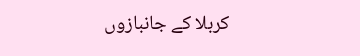کربلا کے جانبازوں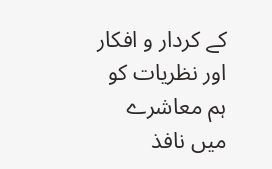کے کردار و افکار اور نظریات کو ہم معاشرے میں نافذ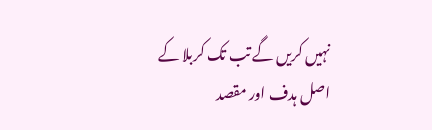نہیں کریں گے تب تک کربلا کے اصل ہدف اور مقصد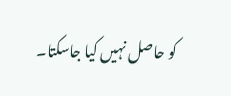کو حاصل نہیں کیا جاسکتا۔